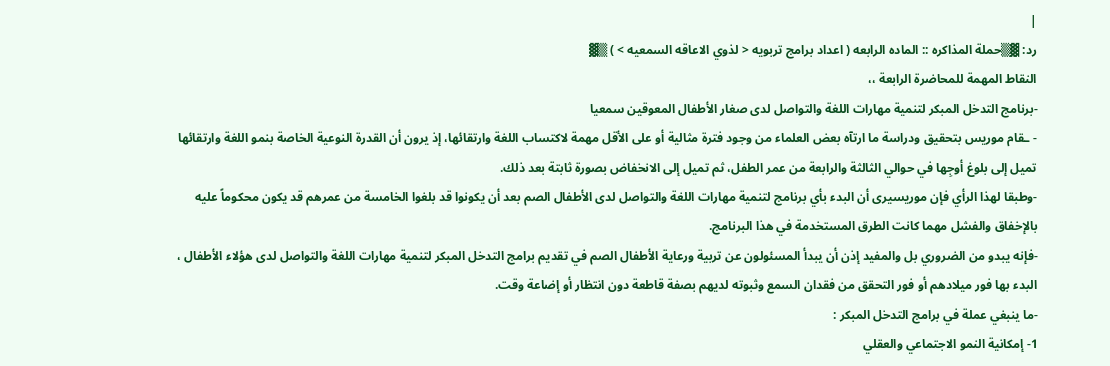|
رد: ▓▒حملة المذاكره :: الماده الرابعه ( اعداد برامج تربويه < لذوي الاعاقه السمعيه > ) ▒▓
النقاط المهمة للمحاضرة الرابعة ،،
-برنامج التدخل المبكر لتنمية مهارات اللغة والتواصل لدى صغار الأطفال المعوقين سمعيا
- ـقام موريس بتحقيق ودراسة ما ارتآه بعض العلماء من وجود فترة مثالية أو على الأقل مهمة لاكتساب اللغة وارتقائها، إذ يرون أن القدرة النوعية الخاصة بنمو اللغة وارتقائها تميل إلى بلوغ أوجِها في حوالي الثالثة والرابعة من عمر الطفل، ثم تميل إلى الانخفاض بصورة ثابتة بعد ذلك.
-وطبقا لهذا الرأي فإن موريسيرى أن البدء بأي برنامج لتنمية مهارات اللغة والتواصل لدى الأطفال الصم بعد أن يكونوا قد بلغوا الخامسة من عمرهم قد يكون محكوماً عليه بالإخفاق والفشل مهما كانت الطرق المستخدمة في هذا البرنامج.
-فإنه يبدو من الضروري بل والمفيد إذن أن يبدأ المسئولون عن تربية ورعاية الأطفال الصم في تقديم برامج التدخل المبكر لتنمية مهارات اللغة والتواصل لدى هؤلاء الأطفال ، البدء بها فور ميلادهم أو فور التحقق من فقدان السمع وثبوته لديهم بصفة قاطعة دون انتظار أو إضاعة وقت.
-ما ينبغي عملة في برامج التدخل المبكر :
1- إمكانية النمو الاجتماعي والعقلي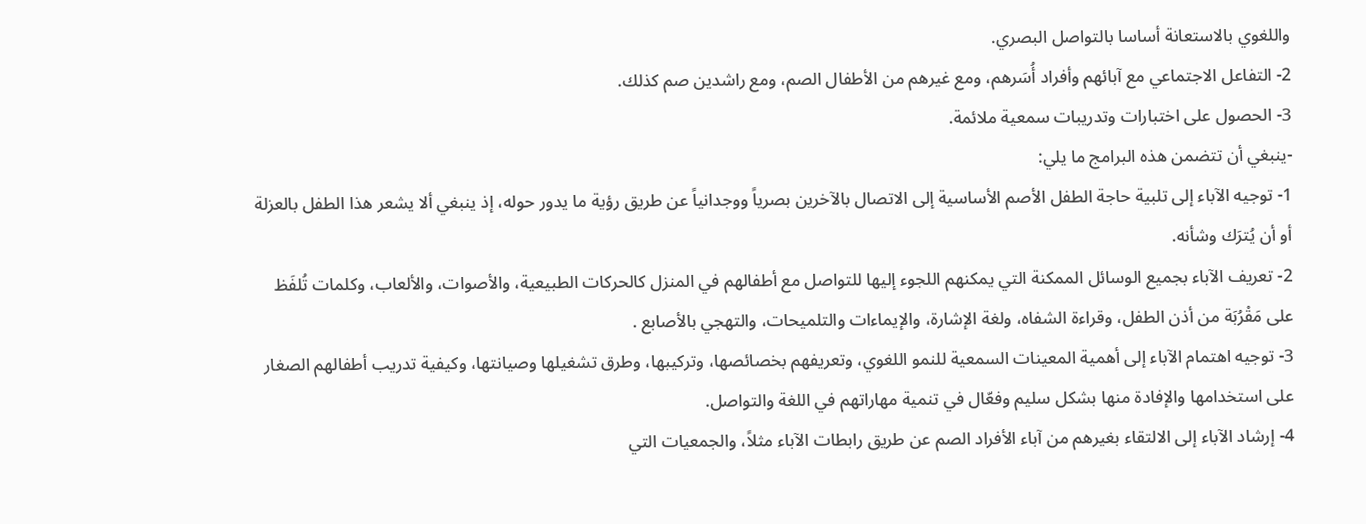واللغوي بالاستعانة أساسا بالتواصل البصري.
2- التفاعل الاجتماعي مع آبائهم وأفراد أُسَرهم، ومع غيرهم من الأطفال الصم، ومع راشدين صم كذلك.
3- الحصول على اختبارات وتدريبات سمعية ملائمة.
-ينبغي أن تتضمن هذه البرامج ما يلي:
1- توجيه الآباء إلى تلبية حاجة الطفل الأصم الأساسية إلى الاتصال بالآخرين بصرياً ووجدانياً عن طريق رؤية ما يدور حوله، إذ ينبغي ألا يشعر هذا الطفل بالعزلة أو أن يُترَك وشأنه.
2- تعريف الآباء بجميع الوسائل الممكنة التي يمكنهم اللجوء إليها للتواصل مع أطفالهم في المنزل كالحركات الطبيعية، والأصوات، والألعاب، وكلمات تُلفَظ على مَقْرُبَة من أذن الطفل، وقراءة الشفاه، ولغة الإشارة، والإيماءات والتلميحات، والتهجي بالأصابع .
3- توجيه اهتمام الآباء إلى أهمية المعينات السمعية للنمو اللغوي، وتعريفهم بخصائصها، وتركيبها، وطرق تشغيلها وصيانتها، وكيفية تدريب أطفالهم الصغار على استخدامها والإفادة منها بشكل سليم وفعّال في تنمية مهاراتهم في اللغة والتواصل.
4- إرشاد الآباء إلى الالتقاء بغيرهم من آباء الأفراد الصم عن طريق رابطات الآباء مثلاً، والجمعيات التي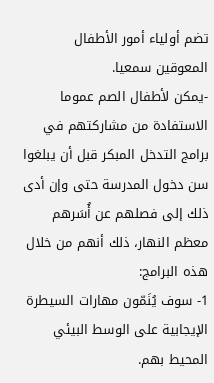تضم أولياء أمور الأطفال المعوقين سمعيا.
-يمكن لأطفال الصم عموما الاستفادة من مشاركتهم في برامج التدخل المبكر قبل أن يبلغوا سن دخول المدرسة حتى وإن أدى ذلك إلى فصلهم عن أُسَرهم معظم النهار، ذلك أنهم من خلال هذه البرامج:
1- سوف يُنَمّون مهارات السيطرة الإيجابية على الوسط البيئي المحيط بهم.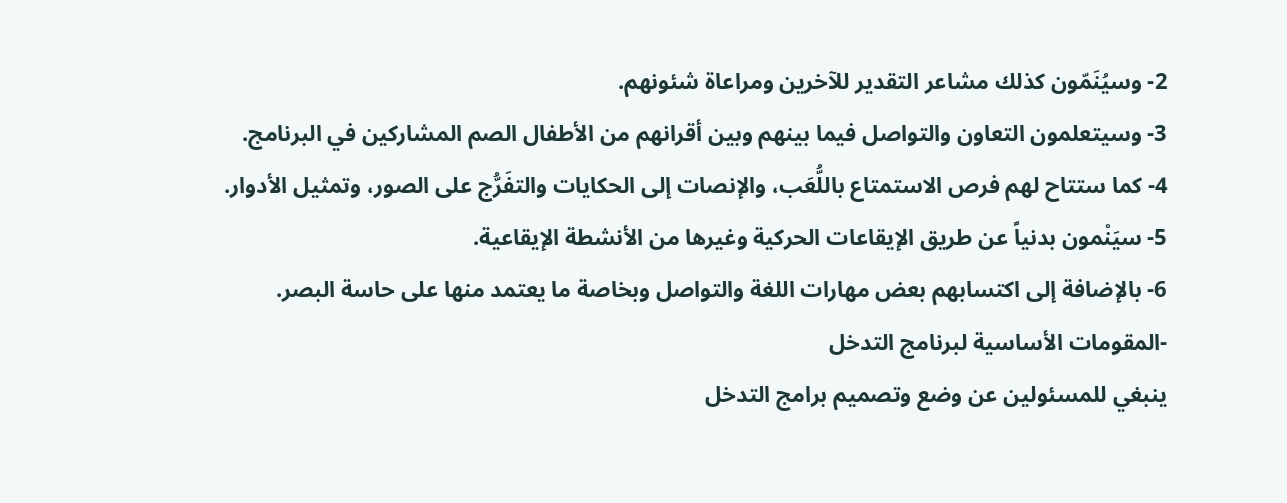2- وسيُنَمّون كذلك مشاعر التقدير للآخرين ومراعاة شئونهم.
3- وسيتعلمون التعاون والتواصل فيما بينهم وبين أقرانهم من الأطفال الصم المشاركين في البرنامج.
4- كما ستتاح لهم فرص الاستمتاع باللُّعَب، والإنصات إلى الحكايات والتفَرُّج على الصور، وتمثيل الأدوار.
5- سيَنْمون بدنياً عن طريق الإيقاعات الحركية وغيرها من الأنشطة الإيقاعية.
6- بالإضافة إلى اكتسابهم بعض مهارات اللغة والتواصل وبخاصة ما يعتمد منها على حاسة البصر.
-المقومات الأساسية لبرنامج التدخل
ينبغي للمسئولين عن وضع وتصميم برامج التدخل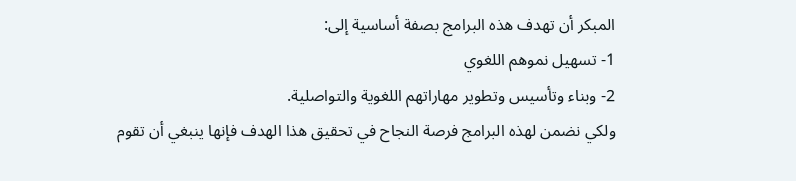المبكر أن تهدف هذه البرامج بصفة أساسية إلى:
1- تسهيل نموهم اللغوي
2- وبناء وتأسيس وتطوير مهاراتهم اللغوية والتواصلية.
ولكي نضمن لهذه البرامج فرصة النجاح في تحقيق هذا الهدف فإنها ينبغي أن تقوم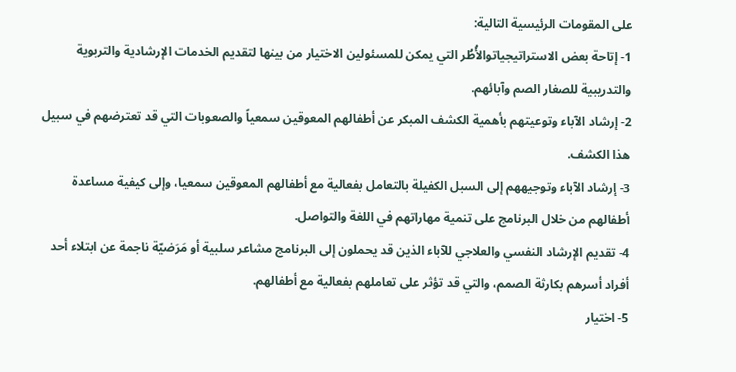على المقومات الرئيسية التالية:
1- إتاحة بعض الاستراتيجياتوالأُطُر التي يمكن للمسئولين الاختيار من بينها لتقديم الخدمات الإرشادية والتربوية والتدريبية للصغار الصم وآبائهم.
2- إرشاد الآباء وتوعيتهم بأهمية الكشف المبكر عن أطفالهم المعوقين سمعياً والصعوبات التي قد تعترضهم في سبيل هذا الكشف.
3- إرشاد الآباء وتوجيههم إلى السبل الكفيلة بالتعامل بفعالية مع أطفالهم المعوقين سمعيا، وإلى كيفية مساعدة أطفالهم من خلال البرنامج على تنمية مهاراتهم في اللغة والتواصل.
4- تقديم الإرشاد النفسي والعلاجي للآباء الذين قد يحملون إلى البرنامج مشاعر سلبية أو مَرَضيّة ناجمة عن ابتلاء أحد أفراد أسرهم بكارثة الصمم، والتي قد تؤثر على تعاملهم بفعالية مع أطفالهم.
5- اختيار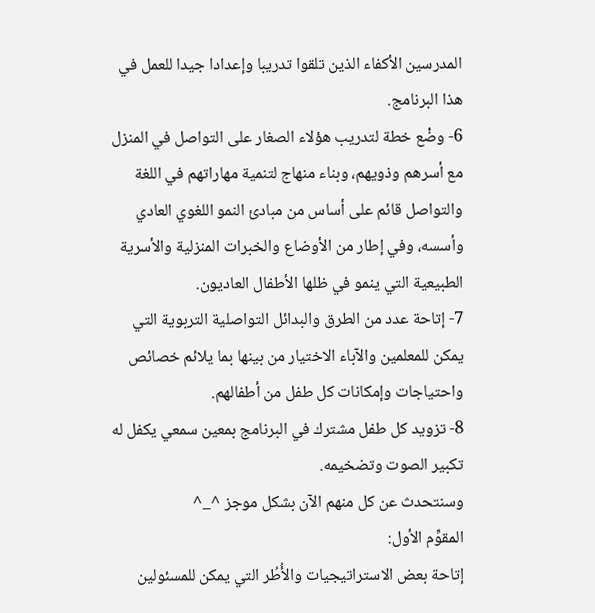المدرسين الأكفاء الذين تلقوا تدريبا وإعدادا جيدا للعمل في هذا البرنامج.
6- وضْع خطة لتدريب هؤلاء الصغار على التواصل في المنزل مع أسرهم وذويهم، وبناء منهاج لتنمية مهاراتهم في اللغة والتواصل قائم على أساس من مبادئ النمو اللغوي العادي وأسسه، وفي إطار من الأوضاع والخبرات المنزلية والأسرية الطبيعية التي ينمو في ظلها الأطفال العاديون.
7- إتاحة عدد من الطرق والبدائل التواصلية التربوية التي يمكن للمعلمين والآباء الاختيار من بينها بما يلائم خصائص واحتياجات وإمكانات كل طفل من أطفالهم.
8- تزويد كل طفل مشترك في البرنامج بمعين سمعي يكفل له تكبير الصوت وتضخيمه.
وسنتحدث عن كل منهم الآن بشكل موجز ^_^
المقوِّم الأول:
إتاحة بعض الاستراتيجيات والأُطُر التي يمكن للمسئولين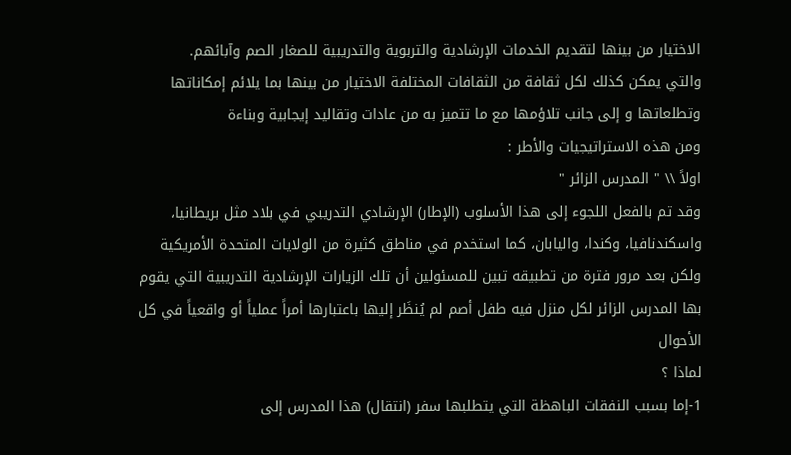الاختيار من بينها لتقديم الخدمات الإرشادية والتربوية والتدريبية للصغار الصم وآبائهم.
والتي يمكن كذلك لكل ثقافة من الثقافات المختلفة الاختيار من بينها بما يلائم إمكاناتها وتطلعاتها و إلى جانب تلاؤمها مع ما تتميز به من عادات وتقاليد إيجابية وبناءة
ومن هذه الاستراتيجيات والأطر :
اولاً \\ " المدرس الزائر "
وقد تم بالفعل اللجوء إلى هذا الأسلوب (الإطار) الإرشادي التدريبي في بلاد مثل بريطانيا، واسكندنافيا، وكندا، واليابان، كما استخدم في مناطق كثيرة من الولايات المتحدة الأمريكية ولكن بعد مرور فترة من تطبيقه تبين للمسئولين أن تلك الزيارات الإرشادية التدريبية التي يقوم بها المدرس الزائر لكل منزل فيه طفل أصم لم يُنظَر إليها باعتبارها أمراً عملياً أو واقعياً في كل الأحوال
لماذا ؟
1-إما بسبب النفقات الباهظة التي يتطلبها سفر (انتقال) هذا المدرس إلى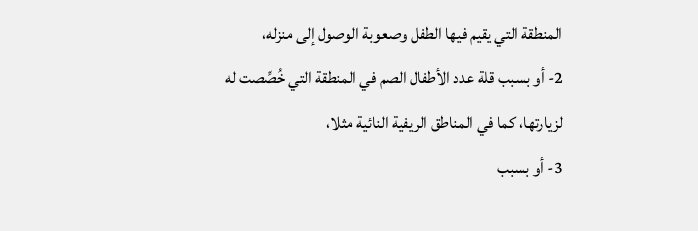المنطقة التي يقيم فيها الطفل وصعوبة الوصول إلى منزله،
2- أو بسبب قلة عدد الأطفال الصم في المنطقة التي خُصِّصت له لزيارتها، كما في المناطق الريفية النائية مثلا،
3- أو بسبب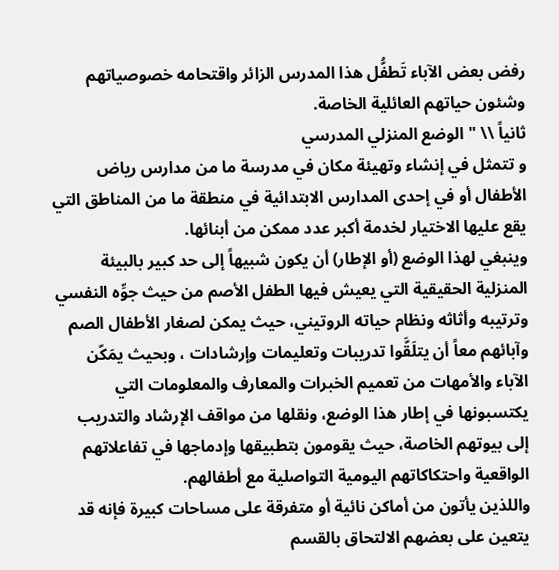رفض بعض الآباء تَطفُّل هذا المدرس الزائر واقتحامه خصوصياتهم وشئون حياتهم العائلية الخاصة.
ثانياً \\ " الوضع المنزلي المدرسي
و تتمثل في إنشاء وتهيئة مكان في مدرسة ما من مدارس رياض الأطفال أو في إحدى المدارس الابتدائية في منطقة ما من المناطق التي يقع عليها الاختيار لخدمة أكبر عدد ممكن من أبنائها.
وينبغي لهذا الوضع (أو الإطار) أن يكون شبيهاً إلى حد كبير بالبيئة المنزلية الحقيقية التي يعيش فيها الطفل الأصم من حيث جوِّه النفسي وترتيبه وأثاثه ونظام حياته الروتيني، حيث يمكن لصغار الأطفال الصم وآبائهم معاً أن يتلَقَّوا تدريبات وتعليمات وإرشادات ، وبحيث يمَكّن الآباء والأمهات من تعميم الخبرات والمعارف والمعلومات التي يكتسبونها في إطار هذا الوضع، ونقلها من مواقف الإرشاد والتدريب إلى بيوتهم الخاصة، حيث يقومون بتطبيقها وإدماجها في تفاعلاتهم الواقعية واحتكاكاتهم اليومية التواصلية مع أطفالهم.
واللذين يأتون من أماكن نائية أو متفرقة على مساحات كبيرة فإنه قد يتعين على بعضهم الالتحاق بالقسم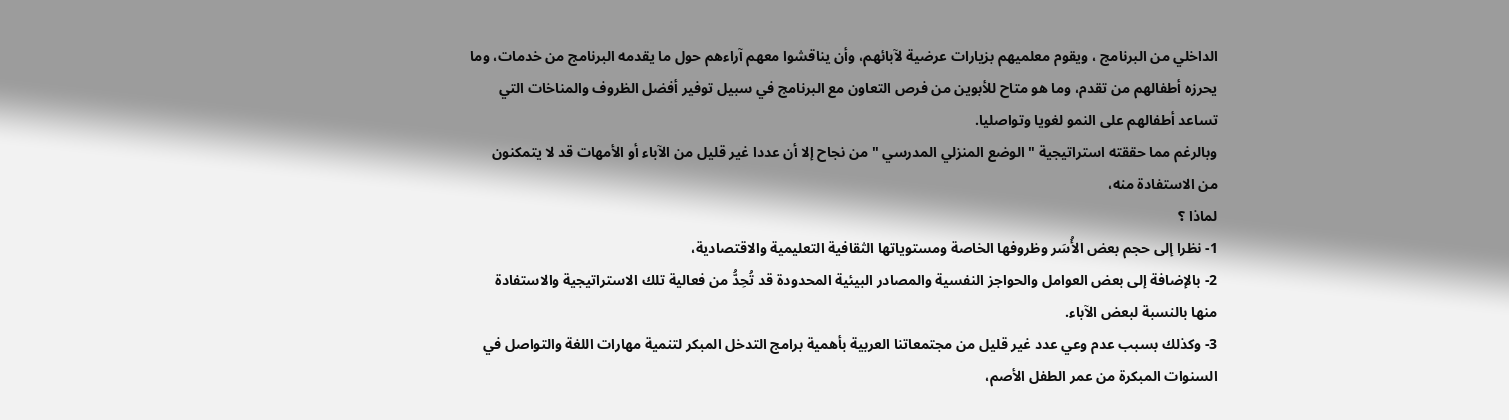الداخلي من البرنامج ، ويقوم معلميهم بزيارات عرضية لآبائهم، وأن يناقشوا معهم آراءهم حول ما يقدمه البرنامج من خدمات، وما يحرزه أطفالهم من تقدم، وما هو متاح للأبوين من فرص التعاون مع البرنامج في سبيل توفير أفضل الظروف والمناخات التي تساعد أطفالهم على النمو لغويا وتواصليا.
وبالرغم مما حققته استراتيجية " الوضع المنزلي المدرسي " من نجاح إلا أن عددا غير قليل من الآباء أو الأمهات قد لا يتمكنون من الاستفادة منه،
لماذا ؟
1- نظرا إلى حجم بعض الأُسَر وظروفها الخاصة ومستوياتها الثقافية التعليمية والاقتصادية،
2- بالإضافة إلى بعض العوامل والحواجز النفسية والمصادر البيئية المحدودة قد تُحِدُّ من فعالية تلك الاستراتيجية والاستفادة منها بالنسبة لبعض الآباء.
3- وكذلك بسبب عدم وعي عدد غير قليل من مجتمعاتنا العربية بأهمية برامج التدخل المبكر لتنمية مهارات اللغة والتواصل في السنوات المبكرة من عمر الطفل الأصم،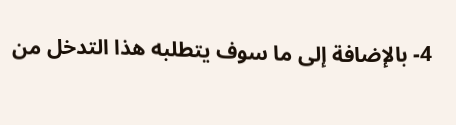4- بالإضافة إلى ما سوف يتطلبه هذا التدخل من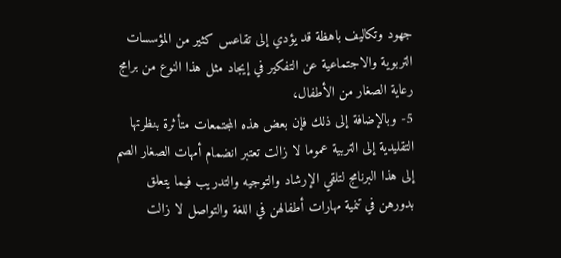جهود وتكاليف باهظة قد يؤدي إلى تقاعس كثير من المؤسسات التربوية والاجتماعية عن التفكير في إيجاد مثل هذا النوع من برامج رعاية الصغار من الأطفال،
5- وبالإضافة إلى ذلك فإن بعض هذه المجتمعات متأثرة بنظرتها التقليدية إلى التربية عموما لا زالت تعتبر انضمام أمهات الصغار الصم إلى هذا البرنامج لتلقي الإرشاد والتوجيه والتدريب فيما يتعلق بدورهن في تنمية مهارات أطفالهن في اللغة والتواصل لا زالت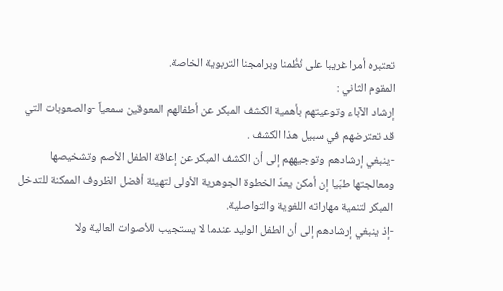تعتبره أمرا غريبا على نُظُمنا وبرامجنا التربوية الخاصة.
المقوم الثاني :
إرشاد الآباء وتوعيتهم بأهمية الكشف المبكر عن أطفالهم المعوقين سمعياً -والصعوبات التي قد تعترضهم في سبيل هذا الكشف .
-ينبغي إرشادهم وتوجيههم إلى أن الكشف المبكر عن إعاقة الطفل الأصم وتشخيصها ومعالجتها طبّيا إن أمكن يعدّ الخطوة الجوهرية الأولى لتهيئة أفضل الظروف الممكنة للتدخل المبكر لتنمية مهاراته اللغوية والتواصلية.
-إذ ينبغي إرشادهم إلى أن الطفل الوليد عندما لا يستجيب للأصوات العالية ولا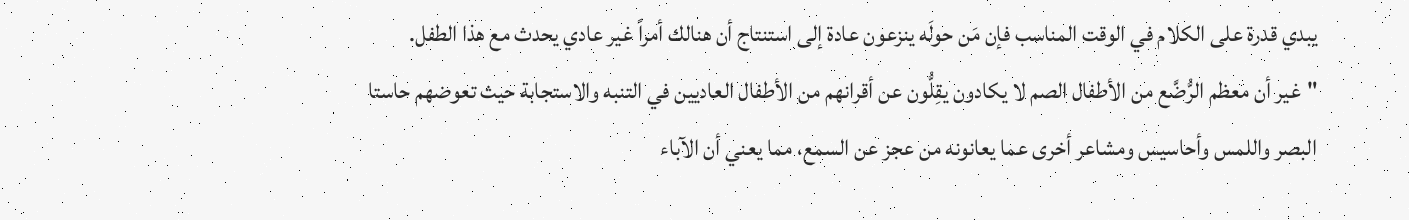يبدي قدرة على الكلام في الوقت المناسب فإن مَن حولَه ينزعون عادة إلى استنتاج أن هنالك أمراً غير عادي يحدث مع هذا الطفل.
"غير أن معظم الرُّضَّع من الأطفال الصم لا يكادون يقِلُّون عن أقرانهم من الأطفال العاديين في التنبه والاستجابة حيث تعوضهم حاستا البصر واللمس وأحاسيس ومشاعر أخرى عما يعانونه من عجز عن السمع، مما يعني أن الآباء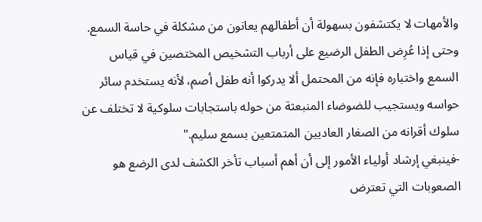والأمهات لا يكتشفون بسهولة أن أطفالهم يعانون من مشكلة في حاسة السمع. وحتى إذا عُرِض الطفل الرضيع على أرباب التشخيص المختصين في قياس السمع واختباره فإنه من المحتمل ألا يدركوا أنه طفل أصم، لأنه يستخدم سائر حواسه ويستجيب للضوضاء المنبعثة من حوله باستجابات سلوكية لا تختلف عن سلوك أقرانه من الصغار العاديين المتمتعين بسمع سليم."
-فينبغي إرشاد أولياء الأمور إلى أن أهم أسباب تأخر الكشف لدى الرضع هو الصعوبات التي تعترض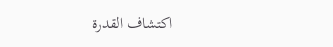اكتشاف القدرة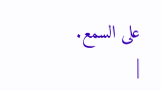على السمع.
|